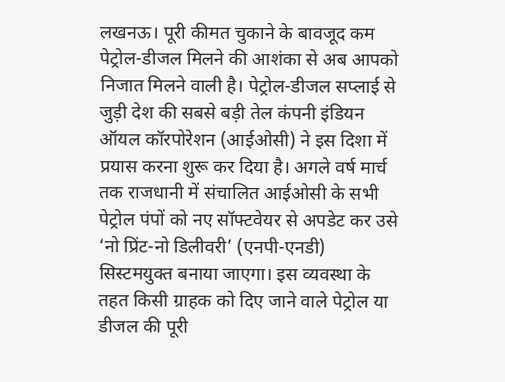लखनऊ। पूरी कीमत चुकाने के बावजूद कम पेट्रोल-डीजल मिलने की आशंका से अब आपको निजात मिलने वाली है। पेट्रोल-डीजल सप्लाई से जुड़ी देश की सबसे बड़ी तेल कंपनी इंडियन ऑयल कॉरपोरेशन (आईओसी) ने इस दिशा में प्रयास करना शुरू कर दिया है। अगले वर्ष मार्च तक राजधानी में संचालित आईओसी के सभी पेट्रोल पंपों को नए सॉफ्टवेयर से अपडेट कर उसे ‘नो प्रिंट-नो डिलीवरी’ (एनपी-एनडी) सिस्टमयुक्त बनाया जाएगा। इस व्यवस्था के तहत किसी ग्राहक को दिए जाने वाले पेट्रोल या डीजल की पूरी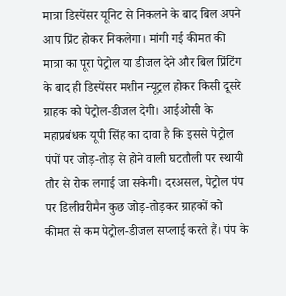मात्रा डिस्पेंसर यूनिट से निकलने के बाद बिल अपने आप प्रिंट होकर निकलेगा। मांगी गई कीमत की मात्रा का पूरा पेट्रोल या डीजल देने और बिल प्रिंटिंग के बाद ही डिस्पेंसर मशीन न्यूट्रल होकर किसी दूसरे ग्राहक को पेट्रोल-डीजल देगी। आईओसी के महाप्रबंधक यूपी सिंह का दावा है कि इससे पेट्रोल पंपों पर जोड़-तोड़ से होने वाली घटतौली पर स्थायी तौर से रोक लगाई जा सकेगी। दरअसल, पेट्रोल पंप पर डिलीवरीमैन कुछ जोड़-तोड़कर ग्राहकों को कीमत से कम पेट्रोल-डीजल सप्लाई करते हैं। पंप के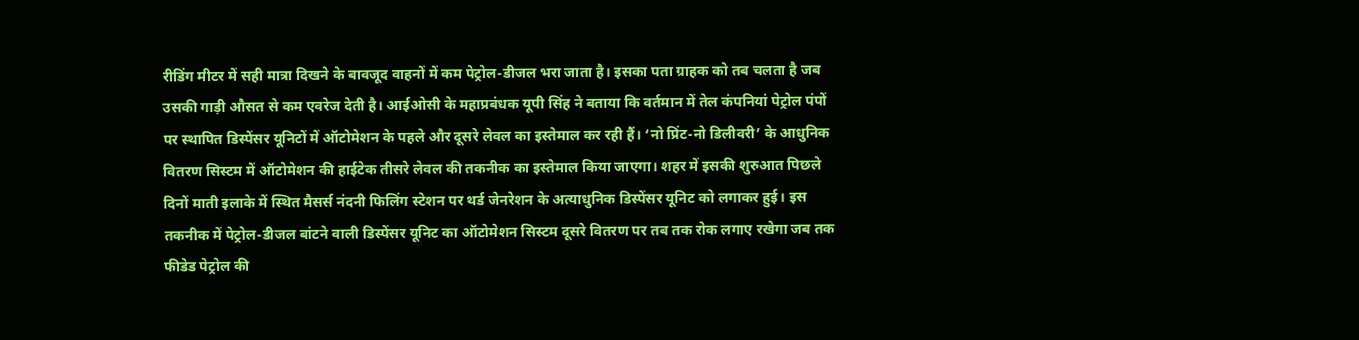रीडिंग मीटर में सही मात्रा दिखने के बावजूद वाहनों में कम पेट्रोल-डीजल भरा जाता है। इसका पता ग्राहक को तब चलता है जब उसकी गाड़ी औसत से कम एवरेज देती है। आईओसी के महाप्रबंधक यूपी सिंह ने बताया कि वर्तमान में तेल कंपनियां पेट्रोल पंपों पर स्थापित डिस्पेंसर यूनिटों में ऑटोमेशन के पहले और दूसरे लेवल का इस्तेमाल कर रही हैं। ‘नो प्रिंट-नो डिलीवरी’ के आधुनिक वितरण सिस्टम में ऑटोमेशन की हाईटेक तीसरे लेवल की तकनीक का इस्तेमाल किया जाएगा। शहर में इसकी शुरुआत पिछले दिनों माती इलाके में स्थित मैसर्स नंदनी फिलिंग स्टेशन पर थर्ड जेनरेशन के अत्याधुनिक डिस्पेंसर यूनिट को लगाकर हुई। इस तकनीक में पेट्रोल-डीजल बांटने वाली डिस्पेंसर यूनिट का ऑटोमेशन सिस्टम दूसरे वितरण पर तब तक रोक लगाए रखेगा जब तक फीडेड पेट्रोल की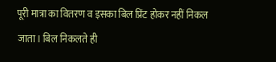पूरी मात्रा का वितरण व इसका बिल प्रिंट होकर नहीं निकल जाता। बिल निकलते ही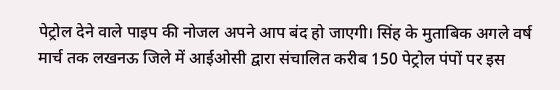पेट्रोल देने वाले पाइप की नोजल अपने आप बंद हो जाएगी। सिंह के मुताबिक अगले वर्ष मार्च तक लखनऊ जिले में आईओसी द्वारा संचालित करीब 150 पेट्रोल पंपों पर इस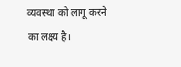व्यवस्था को लागू करने का लक्ष्य है।